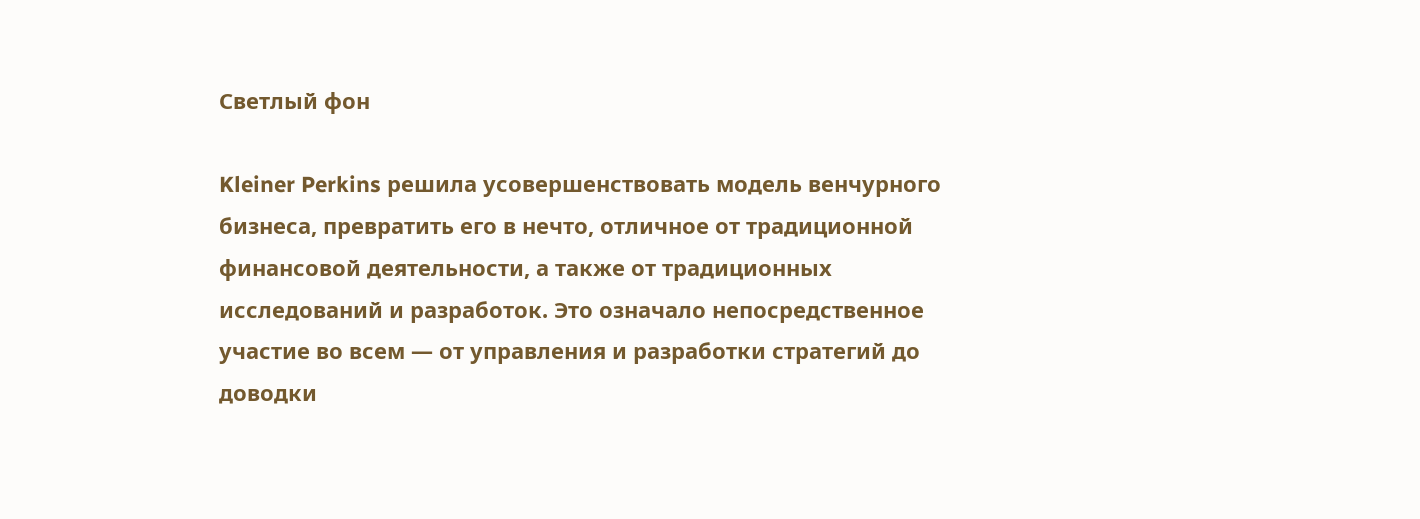Светлый фон

Kleiner Perkins решила усовершенствовать модель венчурного бизнеса, превратить его в нечто, отличное от традиционной финансовой деятельности, а также от традиционных исследований и разработок. Это означало непосредственное участие во всем — от управления и разработки стратегий до доводки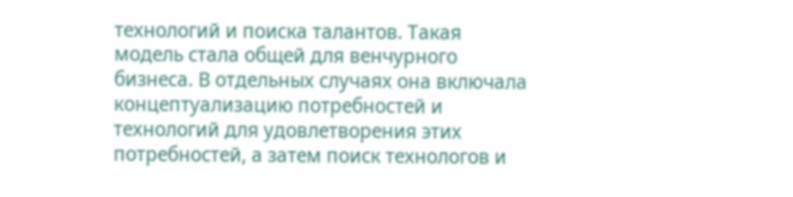технологий и поиска талантов. Такая модель стала общей для венчурного бизнеса. В отдельных случаях она включала концептуализацию потребностей и технологий для удовлетворения этих потребностей, а затем поиск технологов и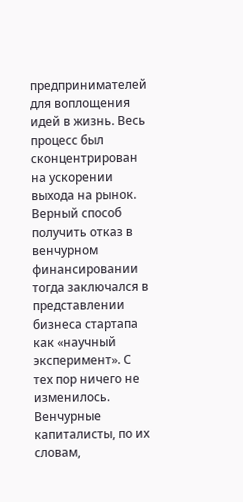предпринимателей для воплощения идей в жизнь. Весь процесс был сконцентрирован на ускорении выхода на рынок. Верный способ получить отказ в венчурном финансировании тогда заключался в представлении бизнеса стартапа как «научный эксперимент». С тех пор ничего не изменилось. Венчурные капиталисты, по их словам,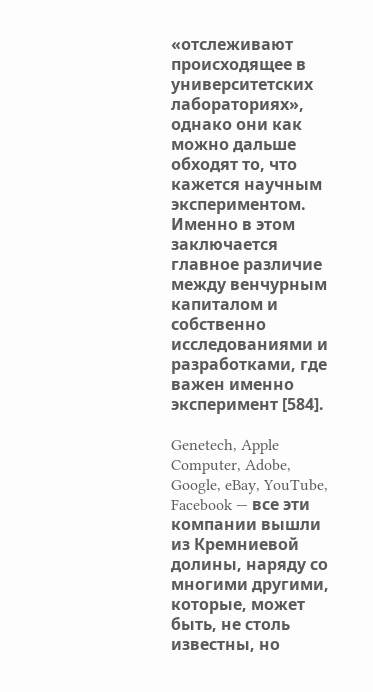«отслеживают происходящее в университетских лабораториях», однако они как можно дальше обходят то, что кажется научным экспериментом. Именно в этом заключается главное различие между венчурным капиталом и собственно исследованиями и разработками, где важен именно эксперимент [584].

Genetech, Apple Computer, Adobe, Google, eBay, YouTube, Facebook — все эти компании вышли из Кремниевой долины, наряду со многими другими, которые, может быть, не столь известны, но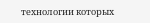технологии которых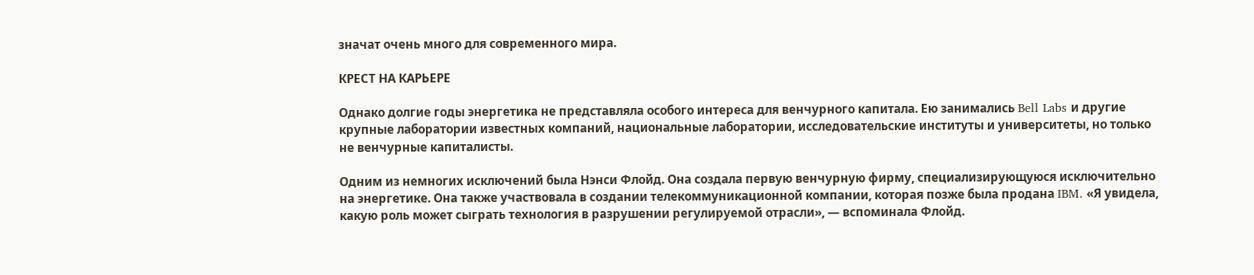значат очень много для современного мира.

КРЕСТ НА КАРЬЕРЕ

Однако долгие годы энергетика не представляла особого интереса для венчурного капитала. Ею занимались Bell Labs и другие крупные лаборатории известных компаний, национальные лаборатории, исследовательские институты и университеты, но только не венчурные капиталисты.

Одним из немногих исключений была Нэнси Флойд. Она создала первую венчурную фирму, специализирующуюся исключительно на энергетике. Она также участвовала в создании телекоммуникационной компании, которая позже была продана IBM. «Я увидела, какую роль может сыграть технология в разрушении регулируемой отрасли», — вспоминала Флойд.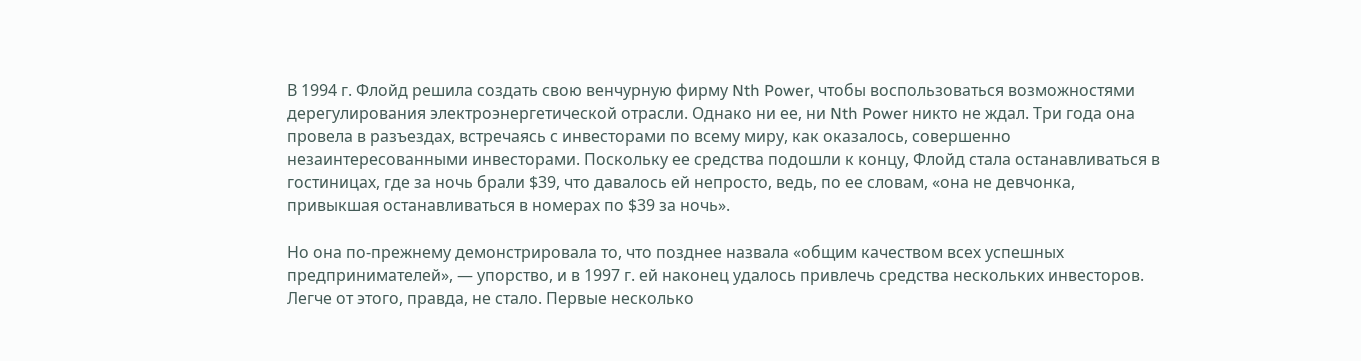В 1994 г. Флойд решила создать свою венчурную фирму Nth Power, чтобы воспользоваться возможностями дерегулирования электроэнергетической отрасли. Однако ни ее, ни Nth Power никто не ждал. Три года она провела в разъездах, встречаясь с инвесторами по всему миру, как оказалось, совершенно незаинтересованными инвесторами. Поскольку ее средства подошли к концу, Флойд стала останавливаться в гостиницах, где за ночь брали $39, что давалось ей непросто, ведь, по ее словам, «она не девчонка, привыкшая останавливаться в номерах по $39 за ночь».

Но она по-прежнему демонстрировала то, что позднее назвала «общим качеством всех успешных предпринимателей», — упорство, и в 1997 г. ей наконец удалось привлечь средства нескольких инвесторов. Легче от этого, правда, не стало. Первые несколько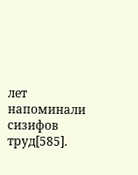лет напоминали сизифов труд[585].